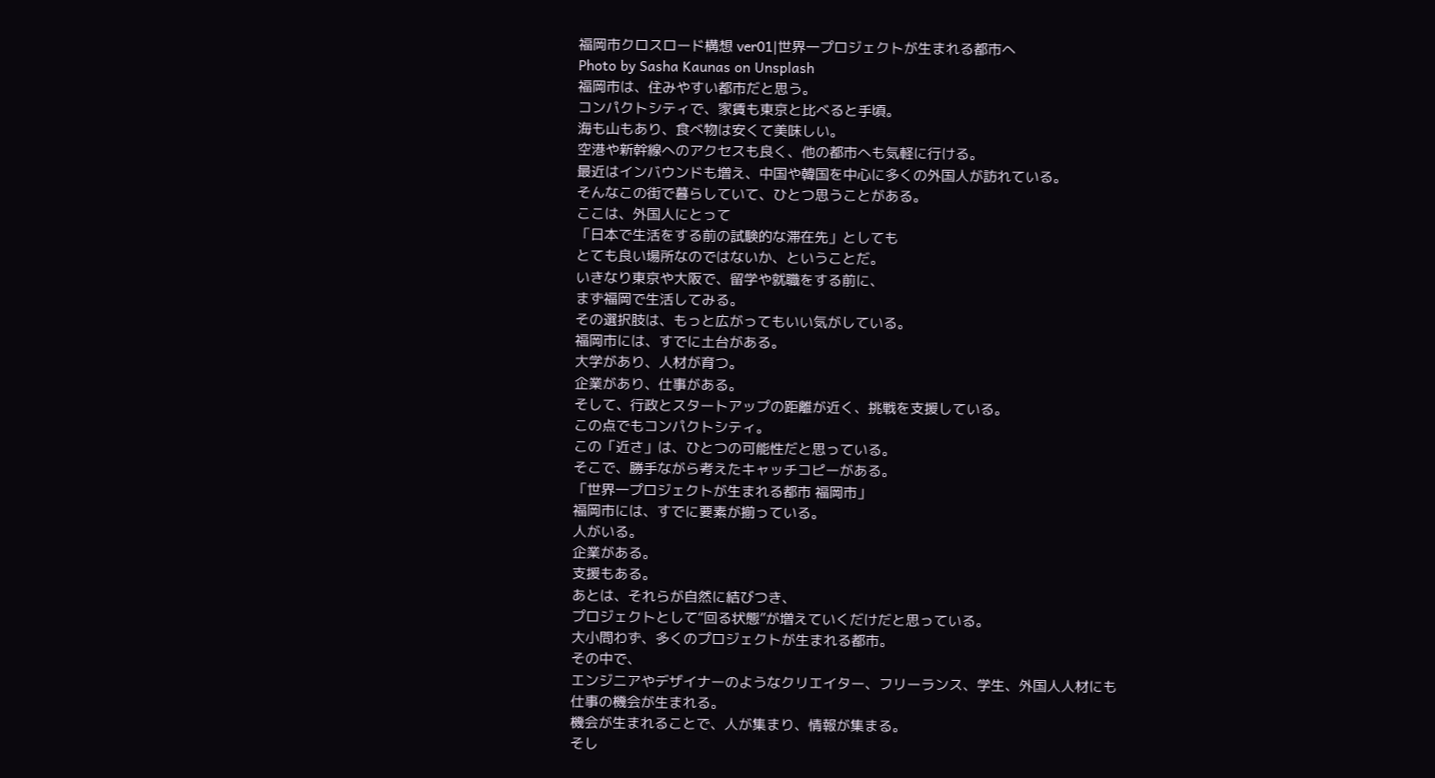福岡市クロスロード構想 ver01|世界一プロジェクトが生まれる都市へ
Photo by Sasha Kaunas on Unsplash
福岡市は、住みやすい都市だと思う。
コンパクトシティで、家賃も東京と比べると手頃。
海も山もあり、食べ物は安くて美味しい。
空港や新幹線へのアクセスも良く、他の都市へも気軽に行ける。
最近はインバウンドも増え、中国や韓国を中心に多くの外国人が訪れている。
そんなこの街で暮らしていて、ひとつ思うことがある。
ここは、外国人にとって
「日本で生活をする前の試験的な滞在先」としても
とても良い場所なのではないか、ということだ。
いきなり東京や大阪で、留学や就職をする前に、
まず福岡で生活してみる。
その選択肢は、もっと広がってもいい気がしている。
福岡市には、すでに土台がある。
大学があり、人材が育つ。
企業があり、仕事がある。
そして、行政とスタートアップの距離が近く、挑戦を支援している。
この点でもコンパクトシティ。
この「近さ」は、ひとつの可能性だと思っている。
そこで、勝手ながら考えたキャッチコピーがある。
「世界一プロジェクトが生まれる都市 福岡市」
福岡市には、すでに要素が揃っている。
人がいる。
企業がある。
支援もある。
あとは、それらが自然に結びつき、
プロジェクトとして“回る状態”が増えていくだけだと思っている。
大小問わず、多くのプロジェクトが生まれる都市。
その中で、
エンジニアやデザイナーのようなクリエイター、フリーランス、学生、外国人人材にも
仕事の機会が生まれる。
機会が生まれることで、人が集まり、情報が集まる。
そし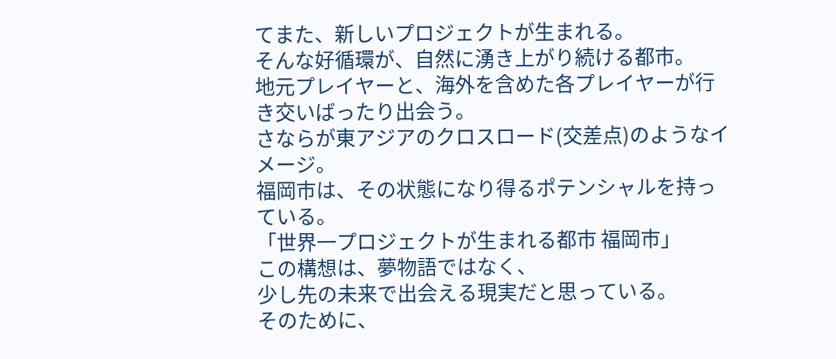てまた、新しいプロジェクトが生まれる。
そんな好循環が、自然に湧き上がり続ける都市。
地元プレイヤーと、海外を含めた各プレイヤーが行き交いばったり出会う。
さならが東アジアのクロスロード(交差点)のようなイメージ。
福岡市は、その状態になり得るポテンシャルを持っている。
「世界一プロジェクトが生まれる都市 福岡市」
この構想は、夢物語ではなく、
少し先の未来で出会える現実だと思っている。
そのために、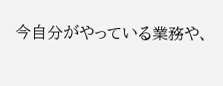今自分がやっている業務や、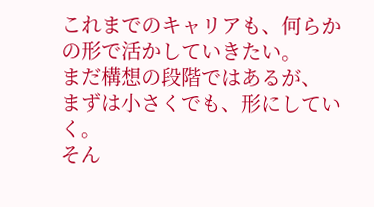これまでのキャリアも、何らかの形で活かしていきたい。
まだ構想の段階ではあるが、
まずは小さくでも、形にしていく。
そん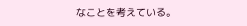なことを考えている。